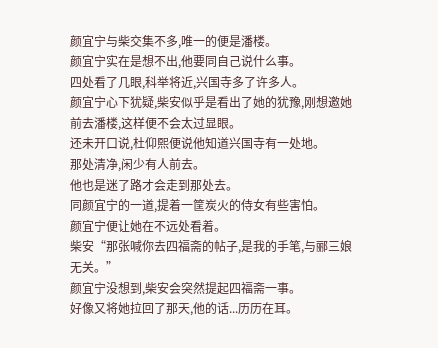颜宜宁与柴交集不多,唯一的便是潘楼。
颜宜宁实在是想不出,他要同自己说什么事。
四处看了几眼,科举将近,兴国寺多了许多人。
颜宜宁心下犹疑,柴安似乎是看出了她的犹豫,刚想邀她前去潘楼,这样便不会太过显眼。
还未开口说,杜仰熙便说他知道兴国寺有一处地。
那处清净,闲少有人前去。
他也是迷了路才会走到那处去。
同颜宜宁的一道,提着一筐炭火的侍女有些害怕。
颜宜宁便让她在不远处看着。
柴安“那张喊你去四福斋的帖子,是我的手笔,与郦三娘无关。”
颜宜宁没想到,柴安会突然提起四福斋一事。
好像又将她拉回了那天,他的话...历历在耳。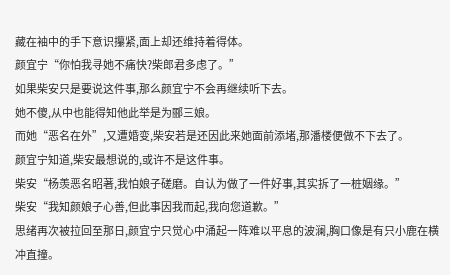藏在袖中的手下意识攥紧,面上却还维持着得体。
颜宜宁“你怕我寻她不痛快?柴郎君多虑了。”
如果柴安只是要说这件事,那么颜宜宁不会再继续听下去。
她不傻,从中也能得知他此举是为郦三娘。
而她“恶名在外”,又遭婚变,柴安若是还因此来她面前添堵,那潘楼便做不下去了。
颜宜宁知道,柴安最想说的,或许不是这件事。
柴安“杨羡恶名昭著,我怕娘子磋磨。自认为做了一件好事,其实拆了一桩姻缘。”
柴安“我知颜娘子心善,但此事因我而起,我向您道歉。”
思绪再次被拉回至那日,颜宜宁只觉心中涌起一阵难以平息的波澜,胸口像是有只小鹿在横冲直撞。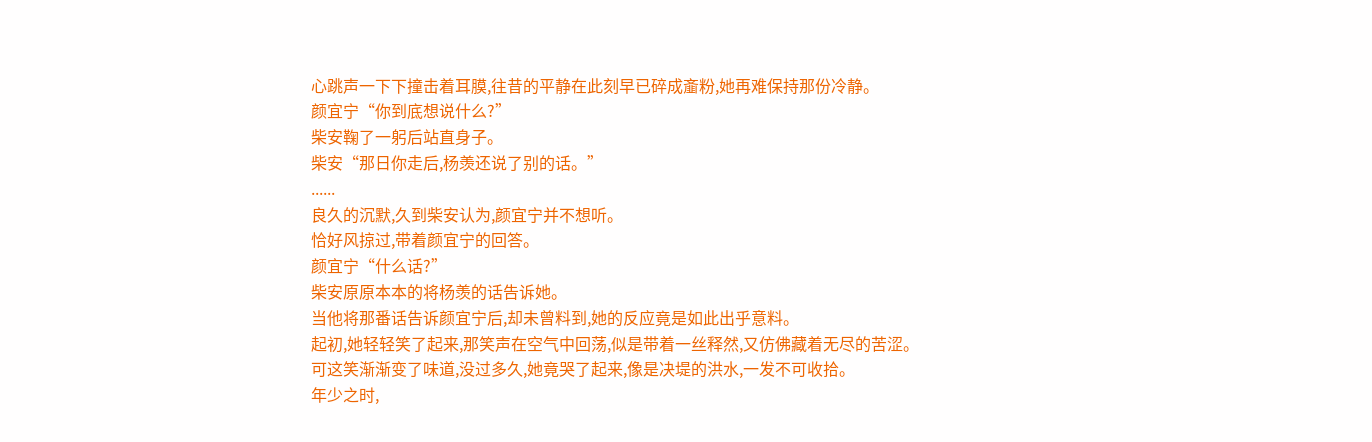心跳声一下下撞击着耳膜,往昔的平静在此刻早已碎成齑粉,她再难保持那份冷静。
颜宜宁“你到底想说什么?”
柴安鞠了一躬后站直身子。
柴安“那日你走后,杨羡还说了别的话。”
......
良久的沉默,久到柴安认为,颜宜宁并不想听。
恰好风掠过,带着颜宜宁的回答。
颜宜宁“什么话?”
柴安原原本本的将杨羡的话告诉她。
当他将那番话告诉颜宜宁后,却未曾料到,她的反应竟是如此出乎意料。
起初,她轻轻笑了起来,那笑声在空气中回荡,似是带着一丝释然,又仿佛藏着无尽的苦涩。
可这笑渐渐变了味道,没过多久,她竟哭了起来,像是决堤的洪水,一发不可收拾。
年少之时,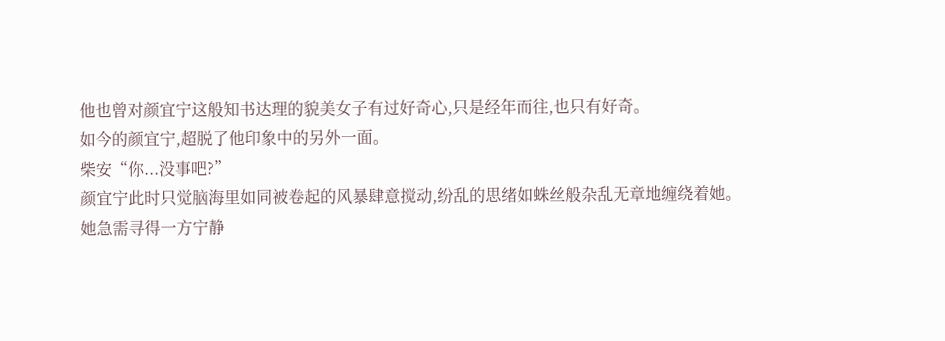他也曾对颜宜宁这般知书达理的貌美女子有过好奇心,只是经年而往,也只有好奇。
如今的颜宜宁,超脱了他印象中的另外一面。
柴安“你...没事吧?”
颜宜宁此时只觉脑海里如同被卷起的风暴肆意搅动,纷乱的思绪如蛛丝般杂乱无章地缠绕着她。
她急需寻得一方宁静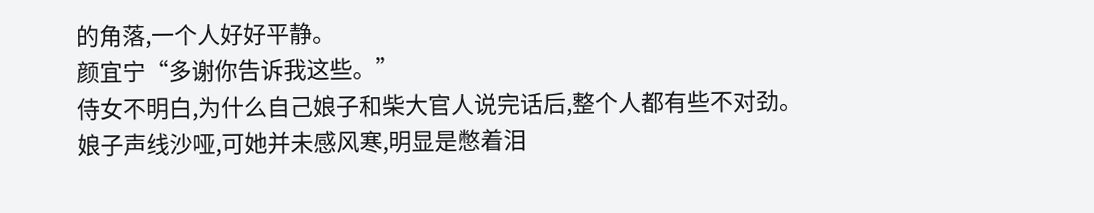的角落,一个人好好平静。
颜宜宁“多谢你告诉我这些。”
侍女不明白,为什么自己娘子和柴大官人说完话后,整个人都有些不对劲。
娘子声线沙哑,可她并未感风寒,明显是憋着泪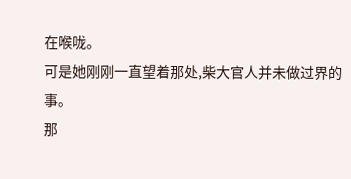在喉咙。
可是她刚刚一直望着那处,柴大官人并未做过界的事。
那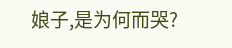娘子,是为何而哭?